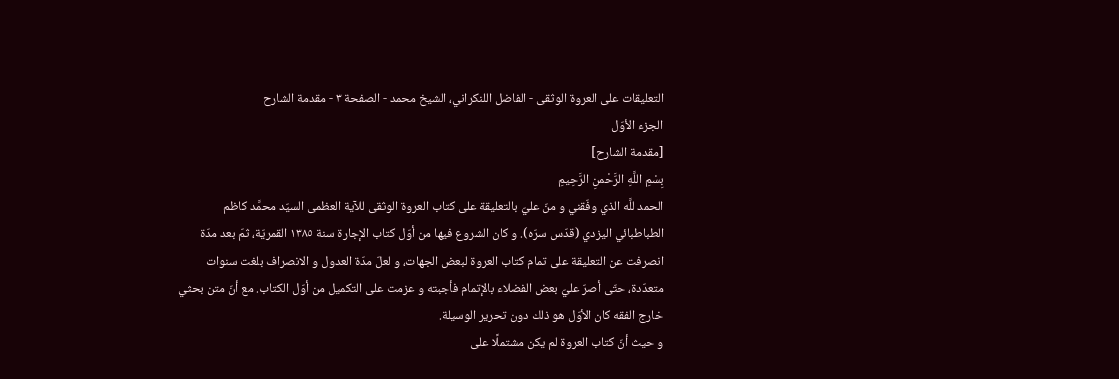التعليقات على العروة الوثقى - الفاضل اللنكراني، الشيخ محمد - الصفحة ٣ - مقدمة الشارح
الجزء الأوّل
[مقدمة الشارح]
بِسْمِ اللَّهِ الرَّحْمنِ الرَّحِيمِ
الحمد للَّه الذي وفّقني و منّ عليّ بالتعليقة على كتاب العروة الوثقى للآية العظمى السيّد محمَّد كاظم الطباطبائي اليزدي (قدّس سرّه). و كان الشروع فيها من أوّل كتاب الإجارة سنة ١٣٨٥ القمريّة، ثمّ بعد مدّة انصرفت عن التعليقة على تمام كتاب العروة لبعض الجهات، و لعلّ مدّة العدول و الانصراف بلغت سنوات متعدّدة، حتّى أصرّ عليّ بعض الفضلاء بالإتمام فأجبته و عزمت على التكميل من أوّل الكتاب. مع أنّ متن بحثي خارج الفقه كان الأوّل هو ذلك دون تحرير الوسيلة.
و حيث أنّ كتاب العروة لم يكن مشتملًا على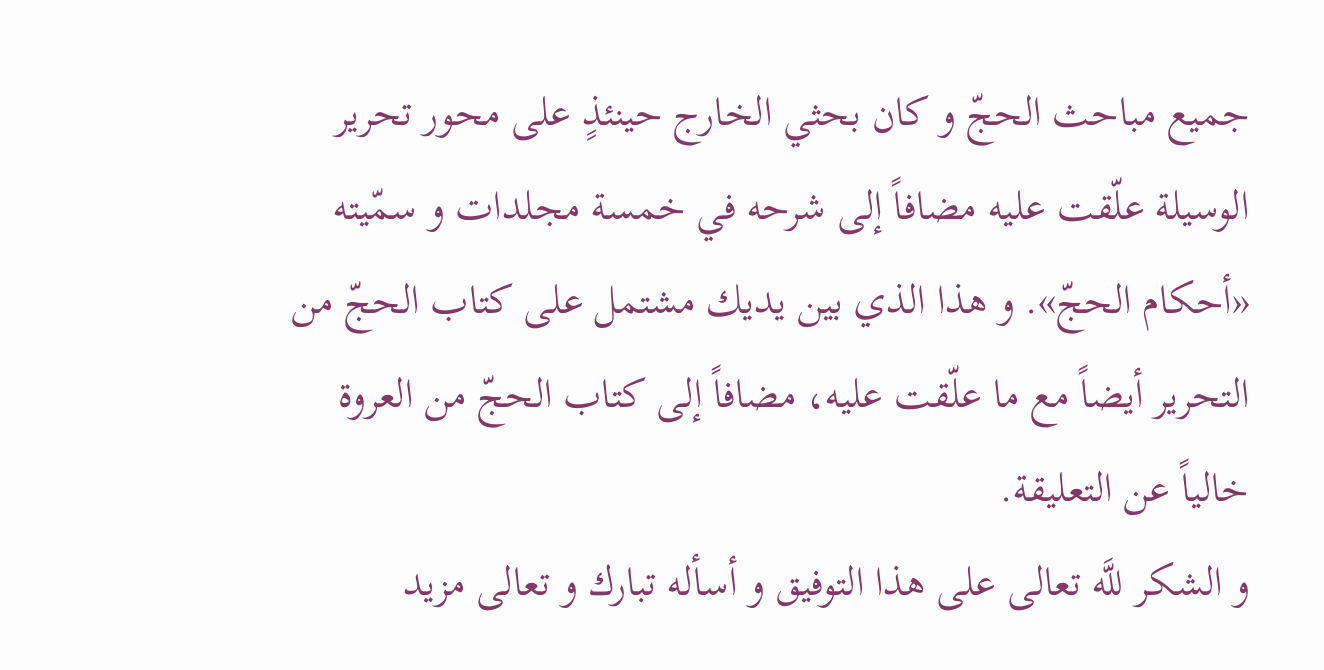جميع مباحث الحجّ و كان بحثي الخارج حينئذٍ على محور تحرير الوسيلة علّقت عليه مضافاً إلى شرحه في خمسة مجلدات و سمّيته «أحكام الحجّ». و هذا الذي بين يديك مشتمل على كتاب الحجّ من التحرير أيضاً مع ما علّقت عليه، مضافاً إلى كتاب الحجّ من العروة خالياً عن التعليقة.
و الشكر للَّه تعالى على هذا التوفيق و أسأله تبارك و تعالى مزيد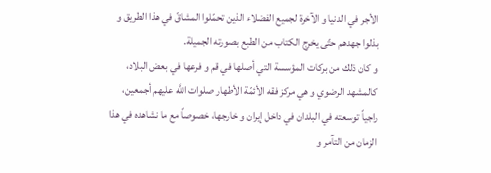الأجر في الدنيا و الآخرة لجميع الفضلاء الذين تحمّلوا المشاقّ في هذا الطريق و بذلوا جهدهم حتّى يخرج الكتاب من الطبع بصورته الجميلة.
و كان ذلك من بركات المؤسسة التي أصلها في قم و فرعها في بعض البلاد، كالمشهد الرضوي و هي مركز فقه الأئمّة الأطهار صلوات اللَّه عليهم أجمعين، راجياً توسعته في البلدان في داخل إيران و خارجها، خصوصاً مع ما نشاهده في هذا الزمان من التآمر و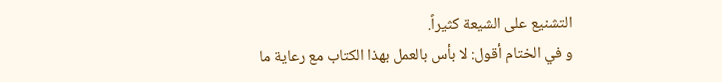التشنيع على الشيعة كثيراً.
و في الختام أقول: لا بأس بالعمل بهذا الكتاب مع رعاية ما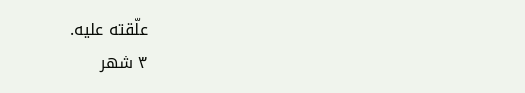علّقته عليه.
٣ شهر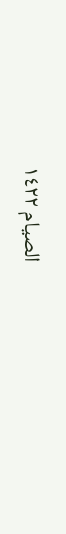الصيام ١٤٢٢